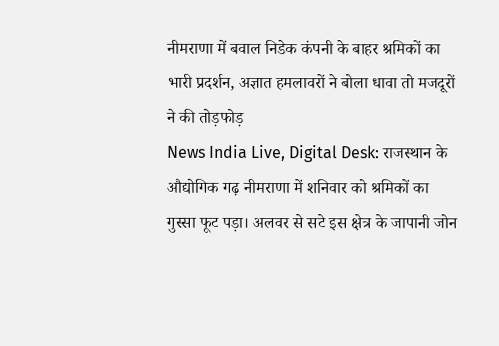नीमराणा में बवाल निडेक कंपनी के बाहर श्रमिकों का भारी प्रदर्शन, अज्ञात हमलावरों ने बोला धावा तो मजदूरों ने की तोड़फोड़
News India Live, Digital Desk: राजस्थान के औद्योगिक गढ़ नीमराणा में शनिवार को श्रमिकों का गुस्सा फूट पड़ा। अलवर से सटे इस क्षेत्र के जापानी जोन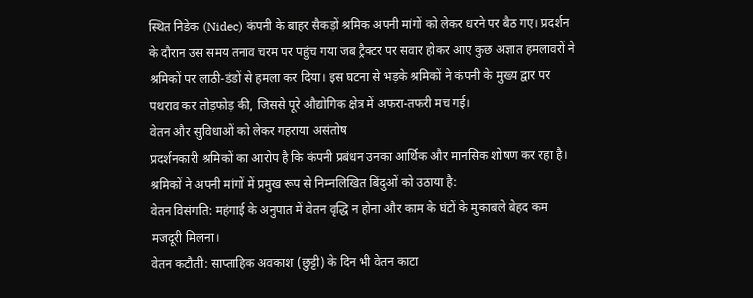स्थित निडेक (Nidec) कंपनी के बाहर सैकड़ों श्रमिक अपनी मांगों को लेकर धरने पर बैठ गए। प्रदर्शन के दौरान उस समय तनाव चरम पर पहुंच गया जब ट्रैक्टर पर सवार होकर आए कुछ अज्ञात हमलावरों ने श्रमिकों पर लाठी-डंडों से हमला कर दिया। इस घटना से भड़के श्रमिकों ने कंपनी के मुख्य द्वार पर पथराव कर तोड़फोड़ की, जिससे पूरे औद्योगिक क्षेत्र में अफरा-तफरी मच गई।
वेतन और सुविधाओं को लेकर गहराया असंतोष
प्रदर्शनकारी श्रमिकों का आरोप है कि कंपनी प्रबंधन उनका आर्थिक और मानसिक शोषण कर रहा है। श्रमिकों ने अपनी मांगों में प्रमुख रूप से निम्नलिखित बिंदुओं को उठाया है:
वेतन विसंगति: महंगाई के अनुपात में वेतन वृद्धि न होना और काम के घंटों के मुकाबले बेहद कम मजदूरी मिलना।
वेतन कटौती: साप्ताहिक अवकाश (छुट्टी) के दिन भी वेतन काटा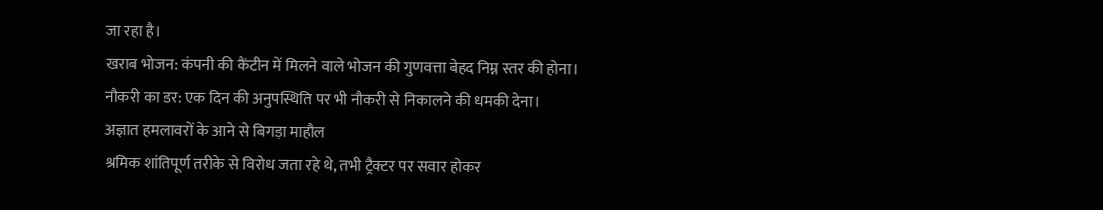जा रहा है।
खराब भोजन: कंपनी की कैंटीन में मिलने वाले भोजन की गुणवत्ता बेहद निम्न स्तर की होना।
नौकरी का डर: एक दिन की अनुपस्थिति पर भी नौकरी से निकालने की धमकी देना।
अज्ञात हमलावरों के आने से बिगड़ा माहौल
श्रमिक शांतिपूर्ण तरीके से विरोध जता रहे थे, तभी ट्रैक्टर पर सवार होकर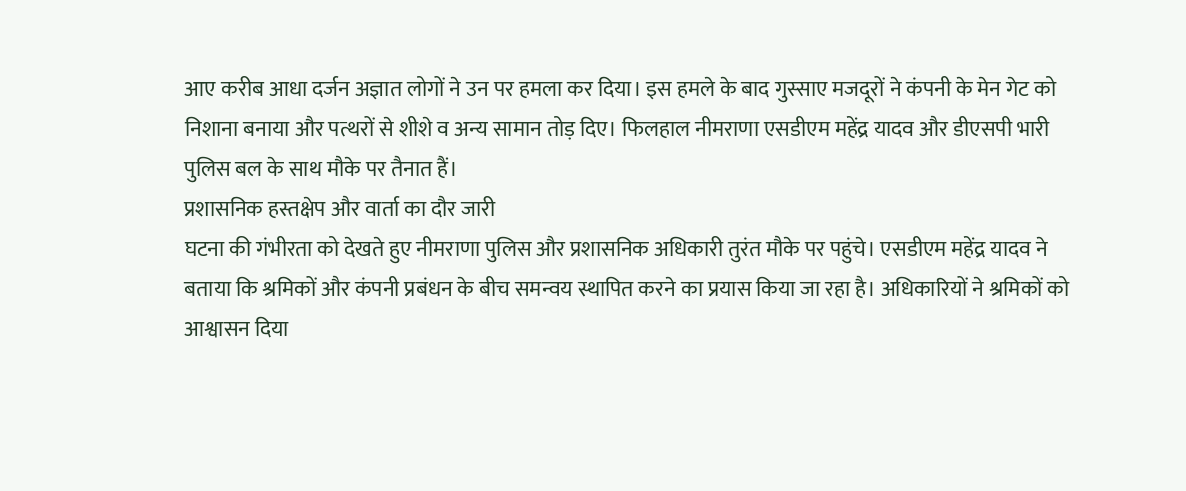आए करीब आधा दर्जन अज्ञात लोगों ने उन पर हमला कर दिया। इस हमले के बाद गुस्साए मजदूरों ने कंपनी के मेन गेट को निशाना बनाया और पत्थरों से शीशे व अन्य सामान तोड़ दिए। फिलहाल नीमराणा एसडीएम महेंद्र यादव और डीएसपी भारी पुलिस बल के साथ मौके पर तैनात हैं।
प्रशासनिक हस्तक्षेप और वार्ता का दौर जारी
घटना की गंभीरता को देखते हुए नीमराणा पुलिस और प्रशासनिक अधिकारी तुरंत मौके पर पहुंचे। एसडीएम महेंद्र यादव ने बताया कि श्रमिकों और कंपनी प्रबंधन के बीच समन्वय स्थापित करने का प्रयास किया जा रहा है। अधिकारियों ने श्रमिकों को आश्वासन दिया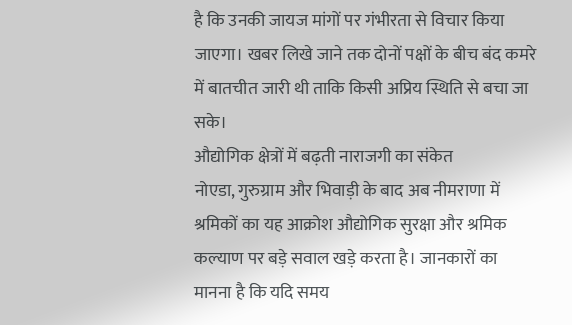है कि उनकी जायज मांगों पर गंभीरता से विचार किया जाएगा। खबर लिखे जाने तक दोनों पक्षों के बीच बंद कमरे में बातचीत जारी थी ताकि किसी अप्रिय स्थिति से बचा जा सके।
औद्योगिक क्षेत्रों में बढ़ती नाराजगी का संकेत
नोएडा, गुरुग्राम और भिवाड़ी के बाद अब नीमराणा में श्रमिकों का यह आक्रोश औद्योगिक सुरक्षा और श्रमिक कल्याण पर बड़े सवाल खड़े करता है। जानकारों का मानना है कि यदि समय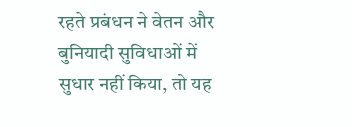रहते प्रबंधन ने वेतन और बुनियादी सुविधाओं में सुधार नहीं किया, तो यह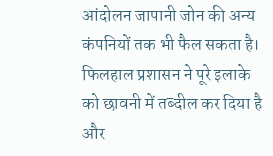आंदोलन जापानी जोन की अन्य कंपनियों तक भी फैल सकता है। फिलहाल प्रशासन ने पूरे इलाके को छावनी में तब्दील कर दिया है और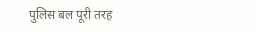पुलिस बल पूरी तरह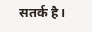सतर्क है।